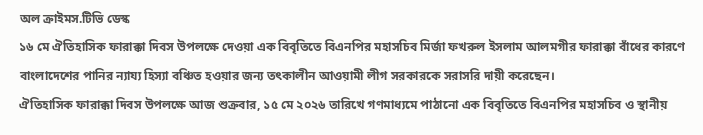অল ক্রাইমস.টিভি ডেস্ক
১৬ মে ঐতিহাসিক ফারাক্কা দিবস উপলক্ষে দেওয়া এক বিবৃতিতে বিএনপির মহাসচিব মির্জা ফখরুল ইসলাম আলমগীর ফারাক্কা বাঁধের কারণে বাংলাদেশের পানির ন্যায্য হিস্যা বঞ্চিত হওয়ার জন্য তৎকালীন আওয়ামী লীগ সরকারকে সরাসরি দায়ী করেছেন।
ঐতিহাসিক ফারাক্কা দিবস উপলক্ষে আজ শুক্রবার, ১৫ মে ২০২৬ তারিখে গণমাধ্যমে পাঠানো এক বিবৃতিতে বিএনপির মহাসচিব ও স্থানীয়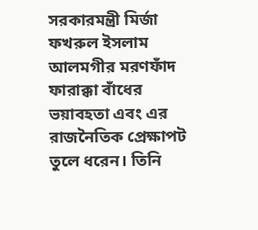সরকারমন্ত্রী মির্জা ফখরুল ইসলাম আলমগীর মরণফাঁদ ফারাক্কা বাঁধের ভয়াবহতা এবং এর রাজনৈতিক প্রেক্ষাপট তুলে ধরেন। তিনি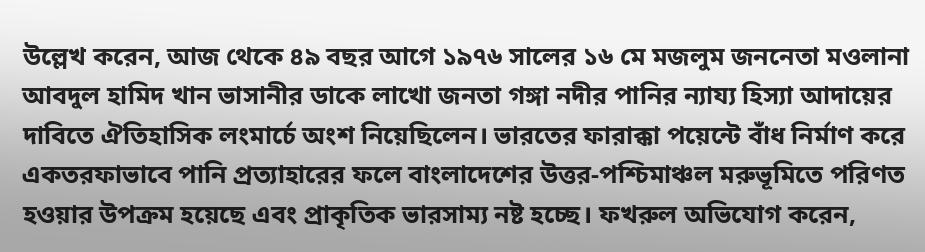উল্লেখ করেন, আজ থেকে ৪৯ বছর আগে ১৯৭৬ সালের ১৬ মে মজলুম জননেতা মওলানা আবদুল হামিদ খান ভাসানীর ডাকে লাখো জনতা গঙ্গা নদীর পানির ন্যায্য হিস্যা আদায়ের দাবিতে ঐতিহাসিক লংমার্চে অংশ নিয়েছিলেন। ভারতের ফারাক্কা পয়েন্টে বাঁধ নির্মাণ করে একতরফাভাবে পানি প্রত্যাহারের ফলে বাংলাদেশের উত্তর-পশ্চিমাঞ্চল মরুভূমিতে পরিণত হওয়ার উপক্রম হয়েছে এবং প্রাকৃতিক ভারসাম্য নষ্ট হচ্ছে। ফখরুল অভিযোগ করেন,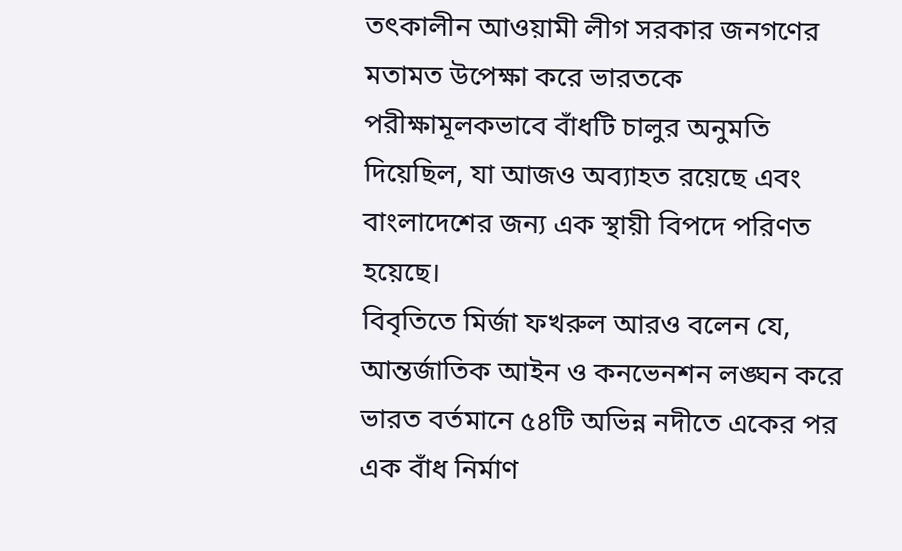তৎকালীন আওয়ামী লীগ সরকার জনগণের মতামত উপেক্ষা করে ভারতকে পরীক্ষামূলকভাবে বাঁধটি চালুর অনুমতি দিয়েছিল, যা আজও অব্যাহত রয়েছে এবং বাংলাদেশের জন্য এক স্থায়ী বিপদে পরিণত হয়েছে।
বিবৃতিতে মির্জা ফখরুল আরও বলেন যে, আন্তর্জাতিক আইন ও কনভেনশন লঙ্ঘন করে ভারত বর্তমানে ৫৪টি অভিন্ন নদীতে একের পর এক বাঁধ নির্মাণ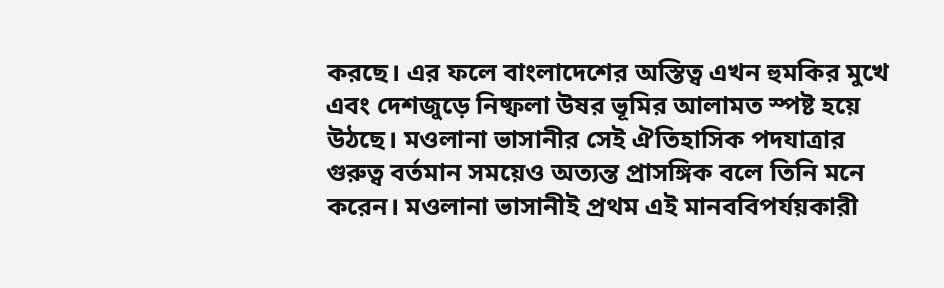করছে। এর ফলে বাংলাদেশের অস্তিত্ব এখন হুমকির মুখে এবং দেশজুড়ে নিষ্ফলা উষর ভূমির আলামত স্পষ্ট হয়ে উঠছে। মওলানা ভাসানীর সেই ঐতিহাসিক পদযাত্রার গুরুত্ব বর্তমান সময়েও অত্যন্ত প্রাসঙ্গিক বলে তিনি মনে করেন। মওলানা ভাসানীই প্রথম এই মানববিপর্যয়কারী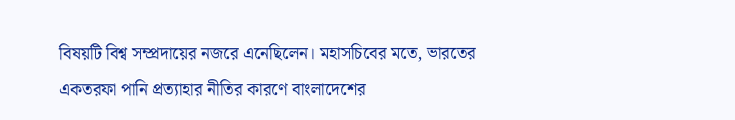বিষয়টি বিশ্ব সম্প্রদায়ের নজরে এনেছিলেন। মহাসচিবের মতে, ভারতের একতরফা পানি প্রত্যাহার নীতির কারণে বাংলাদেশের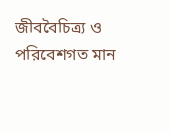জীববৈচিত্র্য ও পরিবেশগত মান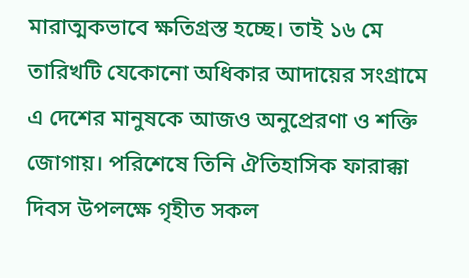মারাত্মকভাবে ক্ষতিগ্রস্ত হচ্ছে। তাই ১৬ মে তারিখটি যেকোনো অধিকার আদায়ের সংগ্রামে এ দেশের মানুষকে আজও অনুপ্রেরণা ও শক্তি জোগায়। পরিশেষে তিনি ঐতিহাসিক ফারাক্কা দিবস উপলক্ষে গৃহীত সকল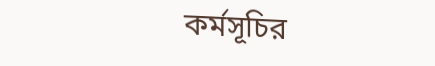কর্মসূচির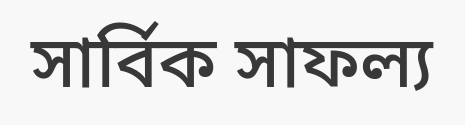সার্বিক সাফল্য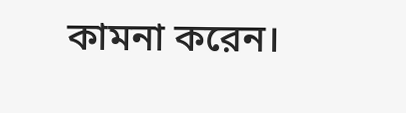কামনা করেন।